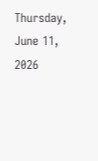Thursday, June 11, 2026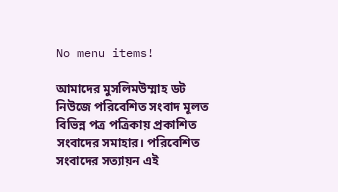No menu items!

আমাদের মুসলিমউম্মাহ ডট নিউজে পরিবেশিত সংবাদ মূলত বিভিন্ন পত্র পত্রিকায় প্রকাশিত সংবাদের সমাহার। পরিবেশিত সংবাদের সত্যায়ন এই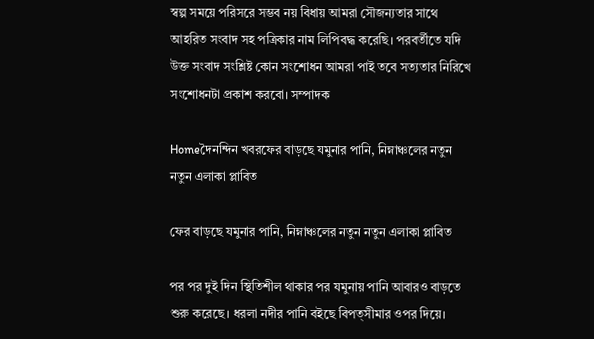স্বল্প সময়ে পরিসরে সম্ভব নয় বিধায় আমরা সৌজন্যতার সাথে আহরিত সংবাদ সহ পত্রিকার নাম লিপিবদ্ধ করেছি। পরবর্তীতে যদি উক্ত সংবাদ সংশ্লিষ্ট কোন সংশোধন আমরা পাই তবে সত্যতার নিরিখে সংশোধনটা প্রকাশ করবো। সম্পাদক

Homeদৈনন্দিন খবরফের বাড়ছে যমুনার পানি, নিম্নাঞ্চলের নতুন নতুন এলাকা প্লাবিত

ফের বাড়ছে যমুনার পানি, নিম্নাঞ্চলের নতুন নতুন এলাকা প্লাবিত

পর পর দুই দিন স্থিতিশীল থাকার পর যমুনায় পানি আবারও বাড়তে শুরু করেছে। ধরলা নদীর পানি বইছে বিপত্সীমার ওপর দিয়ে।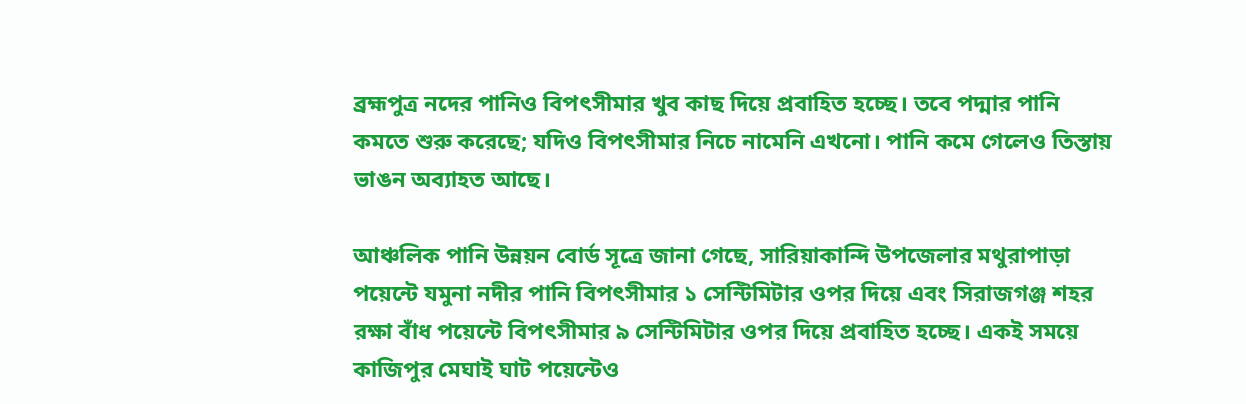ব্রহ্মপুত্র নদের পানিও বিপৎসীমার খুব কাছ দিয়ে প্রবাহিত হচ্ছে। তবে পদ্মার পানি কমতে শুরু করেছে; যদিও বিপৎসীমার নিচে নামেনি এখনো। পানি কমে গেলেও তিস্তায় ভাঙন অব্যাহত আছে।

আঞ্চলিক পানি উন্নয়ন বোর্ড সূত্রে জানা গেছে, সারিয়াকান্দি উপজেলার মথুরাপাড়া পয়েন্টে যমুনা নদীর পানি বিপৎসীমার ১ সেন্টিমিটার ওপর দিয়ে এবং সিরাজগঞ্জ শহর রক্ষা বাঁধ পয়েন্টে বিপৎসীমার ৯ সেন্টিমিটার ওপর দিয়ে প্রবাহিত হচ্ছে। একই সময়ে কাজিপুর মেঘাই ঘাট পয়েন্টেও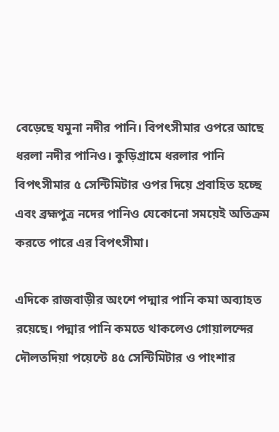বেড়েছে যমুনা নদীর পানি। বিপৎসীমার ওপরে আছে ধরলা নদীর পানিও। কুড়িগ্রামে ধরলার পানি বিপৎসীমার ৫ সেন্টিমিটার ওপর দিয়ে প্রবাহিত হচ্ছে এবং ব্রহ্মপুত্র নদের পানিও যেকোনো সময়েই অতিক্রম করতে পারে এর বিপৎসীমা।

এদিকে রাজবাড়ীর অংশে পদ্মার পানি কমা অব্যাহত রয়েছে। পদ্মার পানি কমতে থাকলেও গোয়ালন্দের দৌলতদিয়া পয়েন্টে ৪৫ সেন্টিমিটার ও পাংশার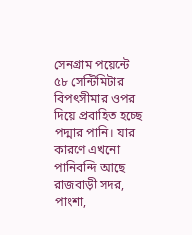সেনগ্রাম পয়েন্টে ৫৮ সেন্টিমিটার বিপৎসীমার ওপর দিয়ে প্রবাহিত হচ্ছে পদ্মার পানি। যার কারণে এখনো পানিবন্দি আছে রাজবাড়ী সদর, পাংশা,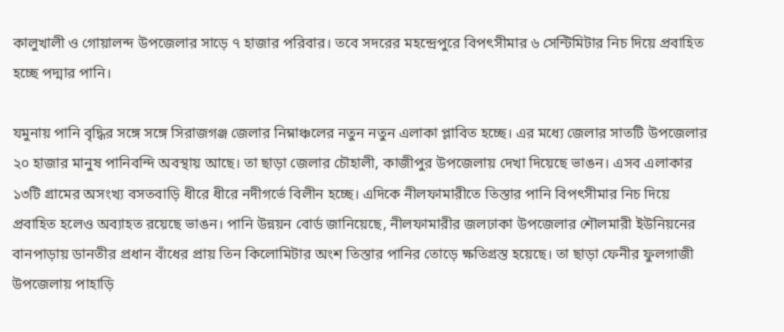কালুখালী ও গোয়ালন্দ উপজেলার সাড়ে ৭ হাজার পরিবার। তবে সদরের মহন্দ্রেপুরে বিপৎসীমার ৬ সেন্টিমিটার নিচ দিয়ে প্রবাহিত হচ্ছে পদ্মার পানি।

যমুনায় পানি বৃদ্ধির সঙ্গে সঙ্গে সিরাজগঞ্জ জেলার নিম্নাঞ্চলের নতুন নতুন এলাকা প্লাবিত হচ্ছে। এর মধ্যে জেলার সাতটি উপজেলার ২০ হাজার মানুষ পানিবন্দি অবস্থায় আছে। তা ছাড়া জেলার চৌহালী, কাজীপুর উপজেলায় দেখা দিয়েছে ভাঙন। এসব এলাকার ১৩টি গ্রামের অসংখ্য বসতবাড়ি ধীরে ধীরে নদীগর্ভে বিলীন হচ্ছে। এদিকে নীলফামারীতে তিস্তার পানি বিপৎসীমার নিচ দিয়ে প্রবাহিত হলেও অব্যাহত রয়েছে ভাঙন। পানি উন্নয়ন বোর্ড জানিয়েছে, নীলফামারীর জলঢাকা উপজেলার শৌলমারী ইউনিয়নের বানপাড়ায় ডানতীর প্রধান বাঁধের প্রায় তিন কিলোমিটার অংশ তিস্তার পানির তোড়ে ক্ষতিগ্রস্ত হয়েছে। তা ছাড়া ফেনীর ফুলগাজী উপজেলায় পাহাড়ি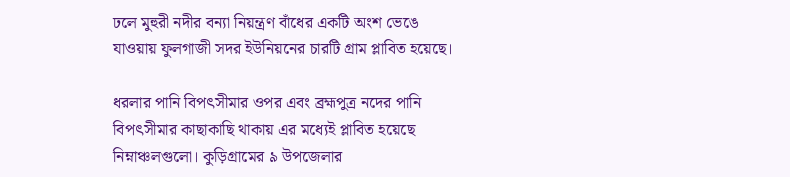ঢলে মুহুরী নদীর বন্যা নিয়ন্ত্রণ বাঁধের একটি অংশ ভেঙে যাওয়ায় ফুলগাজী সদর ইউনিয়নের চারটি গ্রাম প্লাবিত হয়েছে।

ধরলার পানি বিপৎসীমার ওপর এবং ব্রহ্মপুত্র নদের পানি বিপৎসীমার কাছাকাছি থাকায় এর মধ্যেই প্লাবিত হয়েছে নিম্নাঞ্চলগুলো। কুড়িগ্রামের ৯ উপজেলার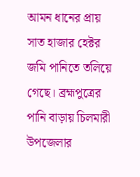আমন ধানের প্রায় সাত হাজার হেক্টর জমি পানিতে তলিয়ে গেছে। ব্রহ্মপুত্রের পানি বাড়ায় চিলমারী উপজেলার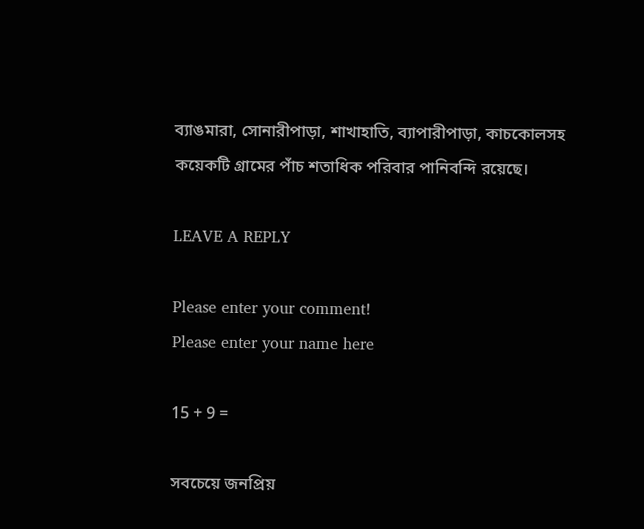ব্যাঙমারা, সোনারীপাড়া, শাখাহাতি, ব্যাপারীপাড়া, কাচকোলসহ কয়েকটি গ্রামের পাঁচ শতাধিক পরিবার পানিবন্দি রয়েছে।

LEAVE A REPLY

Please enter your comment!
Please enter your name here

15 + 9 =

সবচেয়ে জনপ্রিয়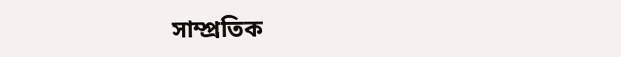সাম্প্রতিক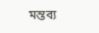মন্তব্য